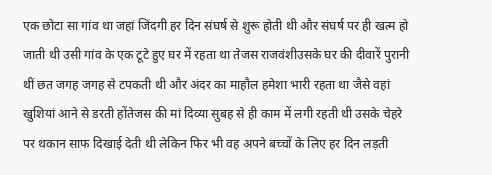एक छोटा सा गांव था जहां जिंदगी हर दिन संघर्ष से शुरू होती थी और संघर्ष पर ही खत्म हो जाती थी उसी गांव के एक टूटे हुए घर में रहता था तेजस राजवंशीउसके घर की दीवारें पुरानी थीं छत जगह जगह से टपकती थी और अंदर का माहौल हमेशा भारी रहता था जैसे वहां खुशियां आने से डरती होंतेजस की मां दिव्या सुबह से ही काम में लगी रहती थी उसके चेहरे पर थकान साफ दिखाई देती थी लेकिन फिर भी वह अपने बच्चों के लिए हर दिन लड़ती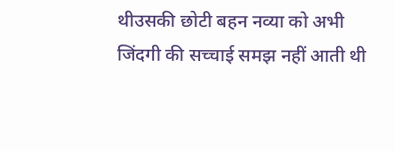थीउसकी छोटी बहन नव्या को अभी जिंदगी की सच्चाई समझ नहीं आती थी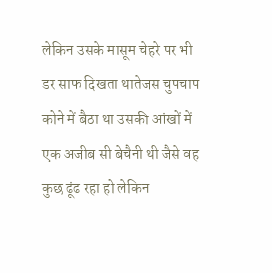लेकिन उसके मासूम चेहरे पर भी डर साफ दिखता थातेजस चुपचाप कोने में बैठा था उसकी आंखों में एक अजीब सी बेचैनी थी जैसे वह कुछ ढूंढ रहा हो लेकिन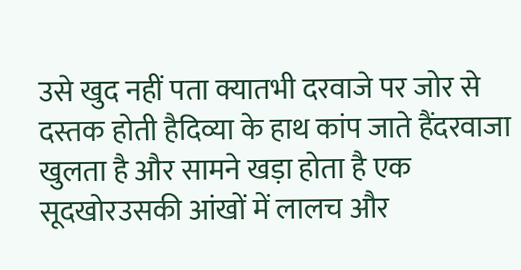उसे खुद नहीं पता क्यातभी दरवाजे पर जोर से दस्तक होती हैदिव्या के हाथ कांप जाते हैंदरवाजा खुलता है और सामने खड़ा होता है एक सूदखोरउसकी आंखों में लालच और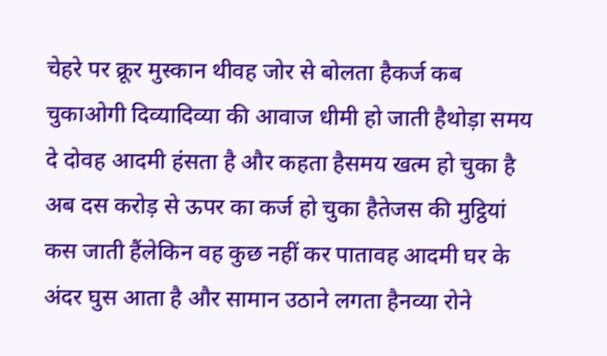चेहरे पर क्रूर मुस्कान थीवह जोर से बोलता हैकर्ज कब चुकाओगी दिव्यादिव्या की आवाज धीमी हो जाती हैथोड़ा समय दे दोवह आदमी हंसता है और कहता हैसमय खत्म हो चुका है अब दस करोड़ से ऊपर का कर्ज हो चुका हैतेजस की मुट्ठियां कस जाती हैंलेकिन वह कुछ नहीं कर पातावह आदमी घर के अंदर घुस आता है और सामान उठाने लगता हैनव्या रोने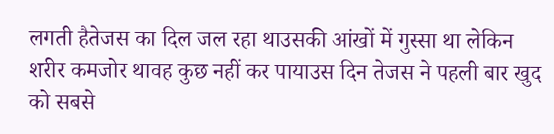लगती हैतेजस का दिल जल रहा थाउसकी आंखों में गुस्सा था लेकिन शरीर कमजोर थावह कुछ नहीं कर पायाउस दिन तेजस ने पहली बार खुद को सबसे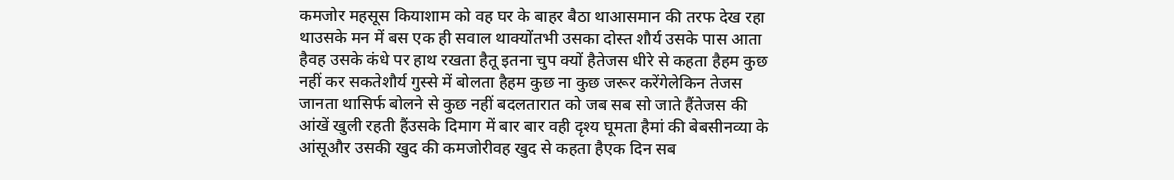कमजोर महसूस कियाशाम को वह घर के बाहर बैठा थाआसमान की तरफ देख रहा थाउसके मन में बस एक ही सवाल थाक्योंतभी उसका दोस्त शौर्य उसके पास आता हैवह उसके कंधे पर हाथ रखता हैतू इतना चुप क्यों हैतेजस धीरे से कहता हैहम कुछ नहीं कर सकतेशौर्य गुस्से में बोलता हैहम कुछ ना कुछ जरूर करेंगेलेकिन तेजस जानता थासिर्फ बोलने से कुछ नहीं बदलतारात को जब सब सो जाते हैंतेजस की आंखें खुली रहती हैंउसके दिमाग में बार बार वही दृश्य घूमता हैमां की बेबसीनव्या के आंसूऔर उसकी खुद की कमजोरीवह खुद से कहता हैएक दिन सब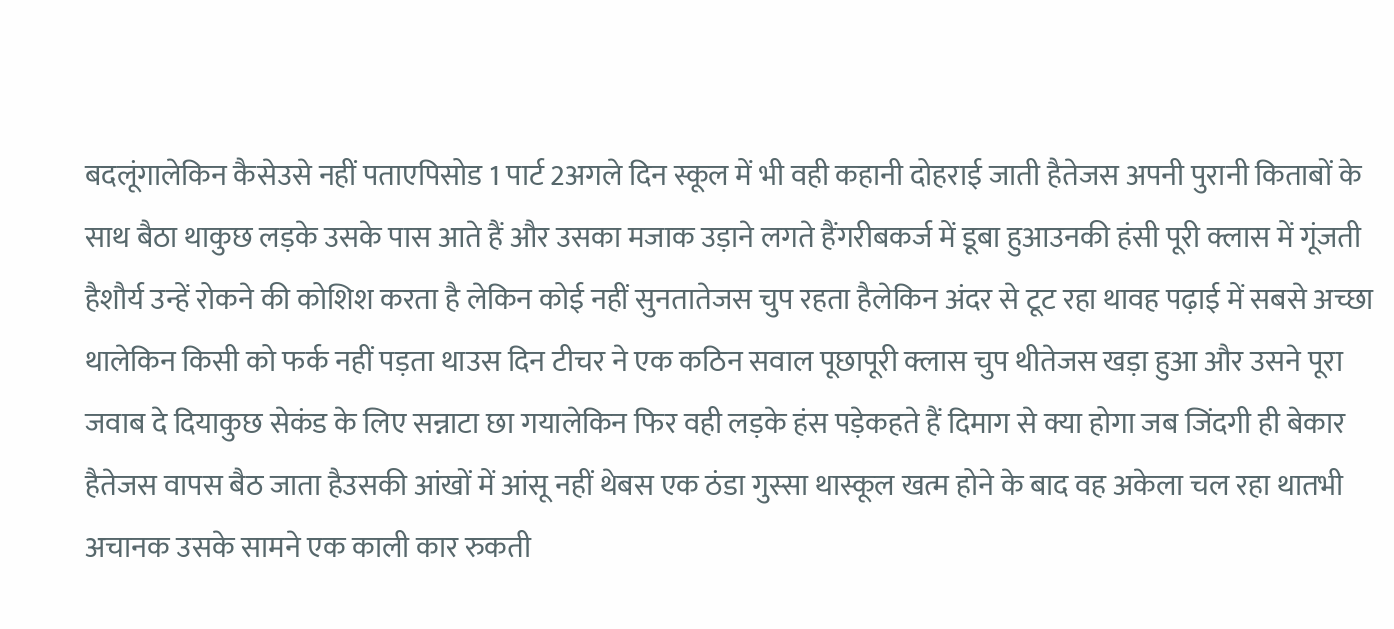बदलूंगालेकिन कैसेउसे नहीं पताएपिसोड 1 पार्ट 2अगले दिन स्कूल में भी वही कहानी दोहराई जाती हैतेजस अपनी पुरानी किताबों के साथ बैठा थाकुछ लड़के उसके पास आते हैं और उसका मजाक उड़ाने लगते हैंगरीबकर्ज में डूबा हुआउनकी हंसी पूरी क्लास में गूंजती हैशौर्य उन्हें रोकने की कोशिश करता है लेकिन कोई नहीं सुनतातेजस चुप रहता हैलेकिन अंदर से टूट रहा थावह पढ़ाई में सबसे अच्छा थालेकिन किसी को फर्क नहीं पड़ता थाउस दिन टीचर ने एक कठिन सवाल पूछापूरी क्लास चुप थीतेजस खड़ा हुआ और उसने पूरा जवाब दे दियाकुछ सेकंड के लिए सन्नाटा छा गयालेकिन फिर वही लड़के हंस पड़ेकहते हैं दिमाग से क्या होगा जब जिंदगी ही बेकार हैतेजस वापस बैठ जाता हैउसकी आंखों में आंसू नहीं थेबस एक ठंडा गुस्सा थास्कूल खत्म होने के बाद वह अकेला चल रहा थातभी अचानक उसके सामने एक काली कार रुकती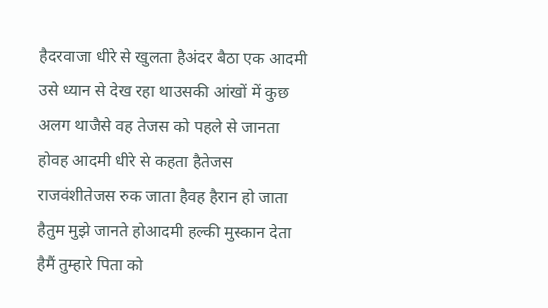हैदरवाजा धीरे से खुलता हैअंदर बैठा एक आदमी उसे ध्यान से देख रहा थाउसकी आंखों में कुछ अलग थाजैसे वह तेजस को पहले से जानता होवह आदमी धीरे से कहता हैतेजस राजवंशीतेजस रुक जाता हैवह हैरान हो जाता हैतुम मुझे जानते होआदमी हल्की मुस्कान देता हैमैं तुम्हारे पिता को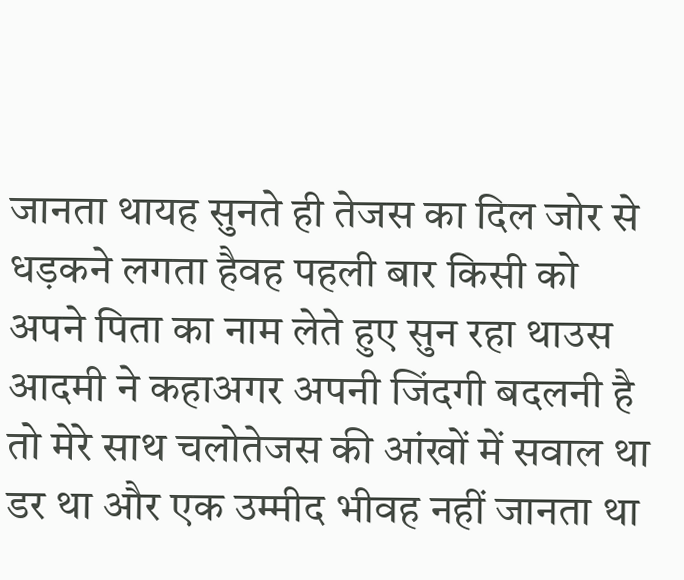जानता थायह सुनते ही तेजस का दिल जोर से धड़कने लगता हैवह पहली बार किसी को अपने पिता का नाम लेते हुए सुन रहा थाउस आदमी ने कहाअगर अपनी जिंदगी बदलनी है तो मेरे साथ चलोतेजस की आंखों में सवाल था डर था और एक उम्मीद भीवह नहीं जानता था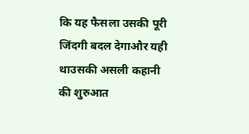कि यह फैसला उसकी पूरी जिंदगी बदल देगाऔर यही थाउसकी असली कहानी की शुरुआत